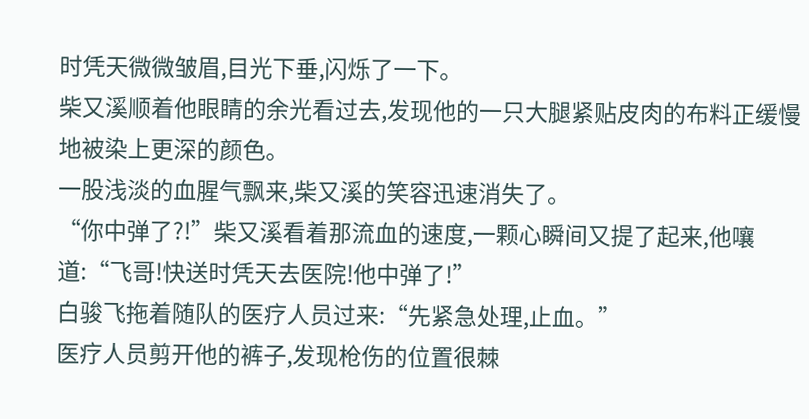时凭天微微皱眉,目光下垂,闪烁了一下。
柴又溪顺着他眼睛的余光看过去,发现他的一只大腿紧贴皮肉的布料正缓慢地被染上更深的颜色。
一股浅淡的血腥气飘来,柴又溪的笑容迅速消失了。
“你中弹了?!”柴又溪看着那流血的速度,一颗心瞬间又提了起来,他嚷道:“飞哥!快送时凭天去医院!他中弹了!”
白骏飞拖着随队的医疗人员过来:“先紧急处理,止血。”
医疗人员剪开他的裤子,发现枪伤的位置很棘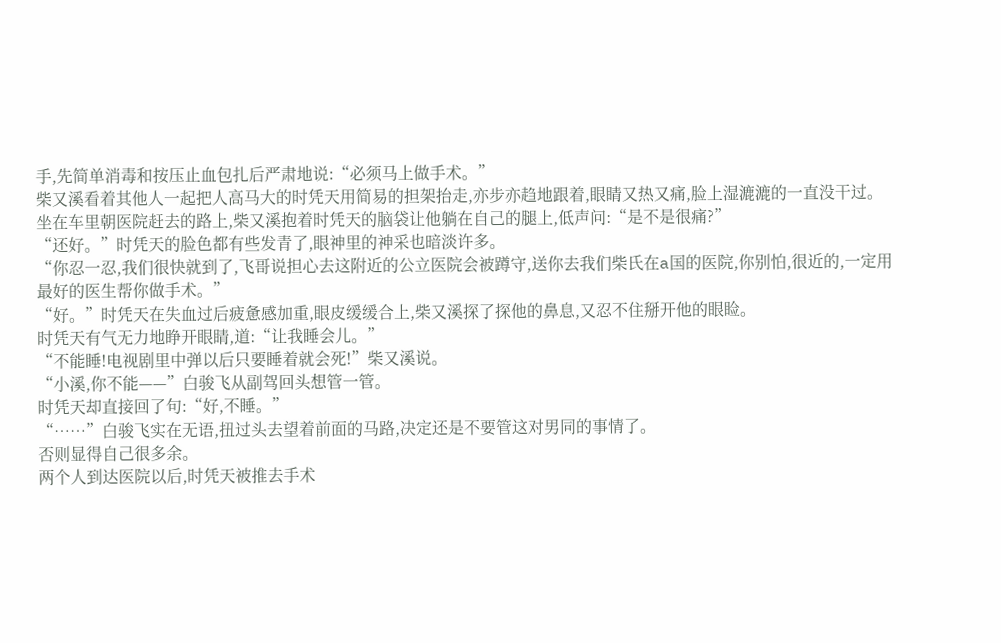手,先简单消毒和按压止血包扎后严肃地说:“必须马上做手术。”
柴又溪看着其他人一起把人高马大的时凭天用简易的担架抬走,亦步亦趋地跟着,眼睛又热又痛,脸上湿漉漉的一直没干过。
坐在车里朝医院赶去的路上,柴又溪抱着时凭天的脑袋让他躺在自己的腿上,低声问:“是不是很痛?”
“还好。”时凭天的脸色都有些发青了,眼神里的神采也暗淡许多。
“你忍一忍,我们很快就到了,飞哥说担心去这附近的公立医院会被蹲守,送你去我们柴氏在a国的医院,你别怕,很近的,一定用最好的医生帮你做手术。”
“好。”时凭天在失血过后疲惫感加重,眼皮缓缓合上,柴又溪探了探他的鼻息,又忍不住掰开他的眼睑。
时凭天有气无力地睁开眼睛,道:“让我睡会儿。”
“不能睡!电视剧里中弹以后只要睡着就会死!”柴又溪说。
“小溪,你不能——”白骏飞从副驾回头想管一管。
时凭天却直接回了句:“好,不睡。”
“……”白骏飞实在无语,扭过头去望着前面的马路,决定还是不要管这对男同的事情了。
否则显得自己很多余。
两个人到达医院以后,时凭天被推去手术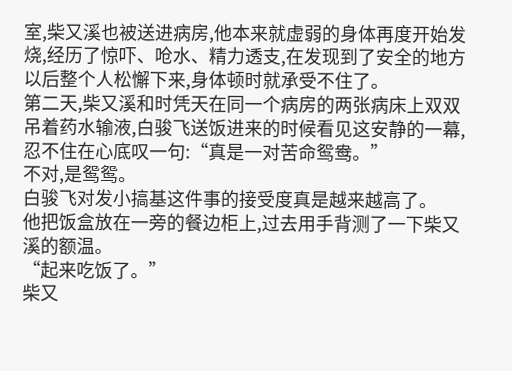室,柴又溪也被送进病房,他本来就虚弱的身体再度开始发烧,经历了惊吓、呛水、精力透支,在发现到了安全的地方以后整个人松懈下来,身体顿时就承受不住了。
第二天,柴又溪和时凭天在同一个病房的两张病床上双双吊着药水输液,白骏飞送饭进来的时候看见这安静的一幕,忍不住在心底叹一句:“真是一对苦命鸳鸯。”
不对,是鸳鸳。
白骏飞对发小搞基这件事的接受度真是越来越高了。
他把饭盒放在一旁的餐边柜上,过去用手背测了一下柴又溪的额温。
“起来吃饭了。”
柴又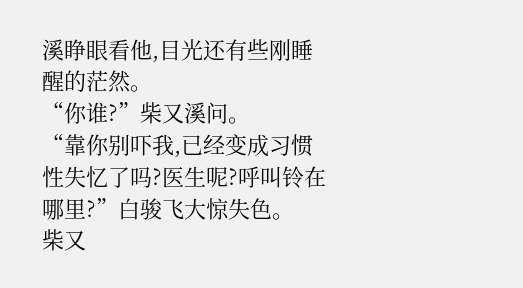溪睁眼看他,目光还有些刚睡醒的茫然。
“你谁?”柴又溪问。
“靠你别吓我,已经变成习惯性失忆了吗?医生呢?呼叫铃在哪里?”白骏飞大惊失色。
柴又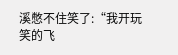溪憋不住笑了:“我开玩笑的飞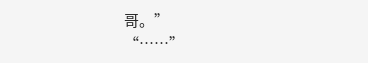哥。”
“……”